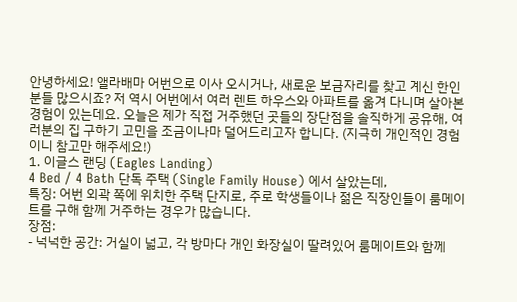안녕하세요! 앨라배마 어번으로 이사 오시거나, 새로운 보금자리를 찾고 계신 한인분들 많으시죠? 저 역시 어번에서 여러 렌트 하우스와 아파트를 옮겨 다니며 살아본 경험이 있는데요. 오늘은 제가 직접 거주했던 곳들의 장단점을 솔직하게 공유해, 여러분의 집 구하기 고민을 조금이나마 덜어드리고자 합니다. (지극히 개인적인 경험이니 참고만 해주세요!)
1. 이글스 랜딩 (Eagles Landing)
4 Bed / 4 Bath 단독 주택 (Single Family House) 에서 살았는데,
특징: 어번 외곽 쪽에 위치한 주택 단지로, 주로 학생들이나 젊은 직장인들이 룸메이트를 구해 함께 거주하는 경우가 많습니다.
장점:
- 넉넉한 공간: 거실이 넓고, 각 방마다 개인 화장실이 딸려있어 룸메이트와 함께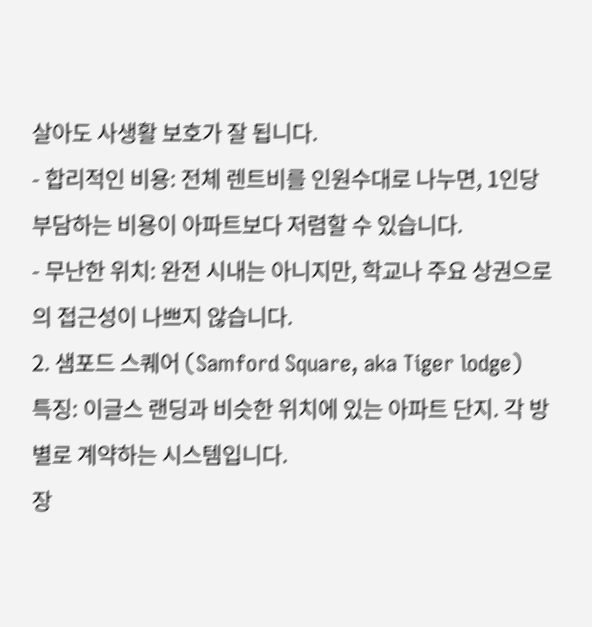살아도 사생활 보호가 잘 됩니다.
- 합리적인 비용: 전체 렌트비를 인원수대로 나누면, 1인당 부담하는 비용이 아파트보다 저렴할 수 있습니다.
- 무난한 위치: 완전 시내는 아니지만, 학교나 주요 상권으로의 접근성이 나쁘지 않습니다.
2. 샘포드 스퀘어 (Samford Square, aka Tiger lodge)
특징: 이글스 랜딩과 비슷한 위치에 있는 아파트 단지. 각 방별로 계약하는 시스템입니다.
장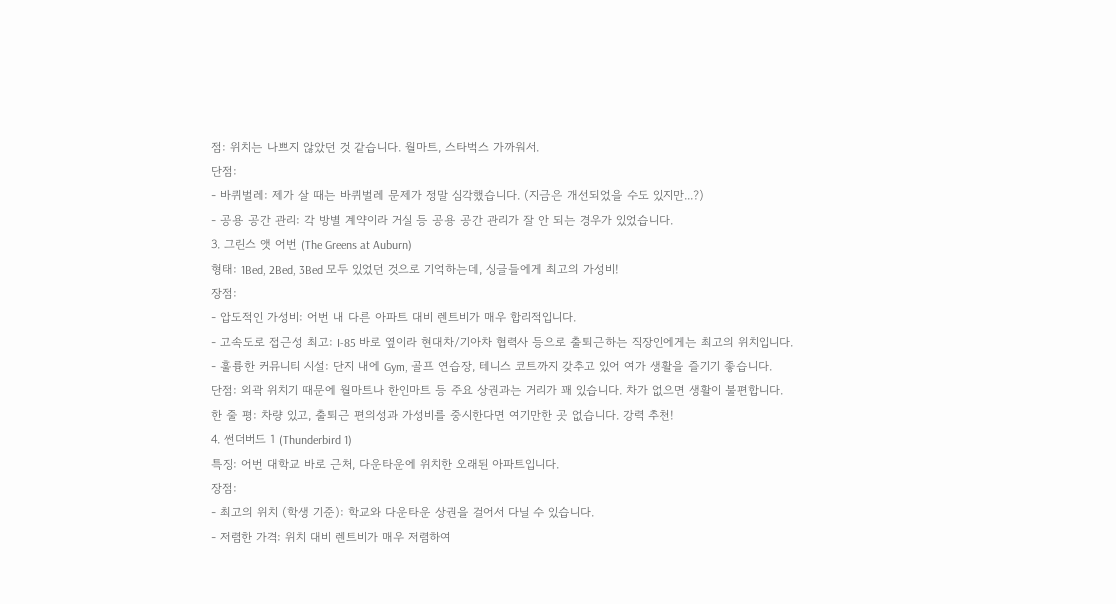점: 위치는 나쁘지 않았던 것 같습니다. 월마트, 스타벅스 가까워서.
단점:
- 바퀴벌레: 제가 살 때는 바퀴벌레 문제가 정말 심각했습니다. (지금은 개선되었을 수도 있지만...?)
- 공용 공간 관리: 각 방별 계약이라 거실 등 공용 공간 관리가 잘 안 되는 경우가 있었습니다.
3. 그린스 앳 어번 (The Greens at Auburn)
형태: 1Bed, 2Bed, 3Bed 모두 있었던 것으로 기억하는데, 싱글들에게 최고의 가성비!
장점:
- 압도적인 가성비: 어번 내 다른 아파트 대비 렌트비가 매우 합리적입니다.
- 고속도로 접근성 최고: I-85 바로 옆이라 현대차/기아차 협력사 등으로 출퇴근하는 직장인에게는 최고의 위치입니다.
- 훌륭한 커뮤니티 시설: 단지 내에 Gym, 골프 연습장, 테니스 코트까지 갖추고 있어 여가 생활을 즐기기 좋습니다.
단점: 외곽 위치기 때문에 월마트나 한인마트 등 주요 상권과는 거리가 꽤 있습니다. 차가 없으면 생활이 불편합니다.
한 줄 평: 차량 있고, 출퇴근 편의성과 가성비를 중시한다면 여기만한 곳 없습니다. 강력 추천!
4. 썬더버드 1 (Thunderbird 1)
특징: 어번 대학교 바로 근처, 다운타운에 위치한 오래된 아파트입니다.
장점:
- 최고의 위치 (학생 기준): 학교와 다운타운 상권을 걸어서 다닐 수 있습니다.
- 저렴한 가격: 위치 대비 렌트비가 매우 저렴하여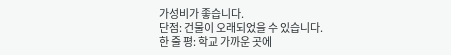가성비가 좋습니다.
단점: 건물이 오래되었을 수 있습니다.
한 줄 평: 학교 가까운 곳에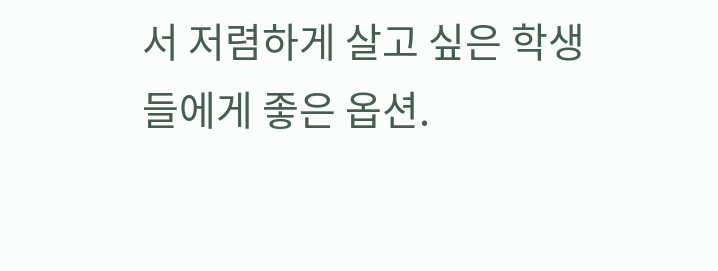서 저렴하게 살고 싶은 학생들에게 좋은 옵션.